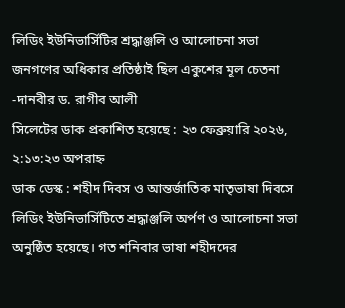লিডিং ইউনিভার্সিটির শ্রদ্ধাঞ্জলি ও আলোচনা সভা
জনগণের অধিকার প্রতিষ্ঠাই ছিল একুশের মূল চেতনা -দানবীর ড. রাগীব আলী
সিলেটের ডাক প্রকাশিত হয়েছে : ২৩ ফেব্রুয়ারি ২০২৬, ২:১৩:২৩ অপরাহ্ন
ডাক ডেস্ক : শহীদ দিবস ও আন্তর্জাতিক মাতৃভাষা দিবসে লিডিং ইউনিভার্সিটিতে শ্রদ্ধাঞ্জলি অর্পণ ও আলোচনা সভা অনুষ্ঠিত হয়েছে। গত শনিবার ভাষা শহীদদের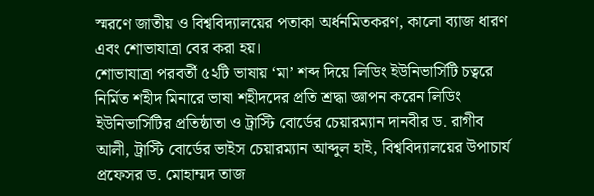স্মরণে জাতীয় ও বিশ্ববিদ্যালয়ের পতাকা অর্ধনমিতকরণ, কালো ব্যাজ ধারণ এবং শোভাযাত্রা বের করা হয়।
শোভাযাত্রা পরবর্তী ৫২টি ভাষায় ‘মা’ শব্দ দিয়ে লিডিং ইউনিভার্সিটি চত্বরে নির্মিত শহীদ মিনারে ভাষা শহীদদের প্রতি শ্রদ্ধা জ্ঞাপন করেন লিডিং ইউনিভার্সিটির প্রতিষ্ঠাতা ও ট্রাস্টি বোর্ডের চেয়ারম্যান দানবীর ড. রাগীব আলী, ট্রাস্টি বোর্ডের ভাইস চেয়ারম্যান আব্দুল হাই, বিশ্ববিদ্যালয়ের উপাচার্য প্রফেসর ড. মোহাম্মদ তাজ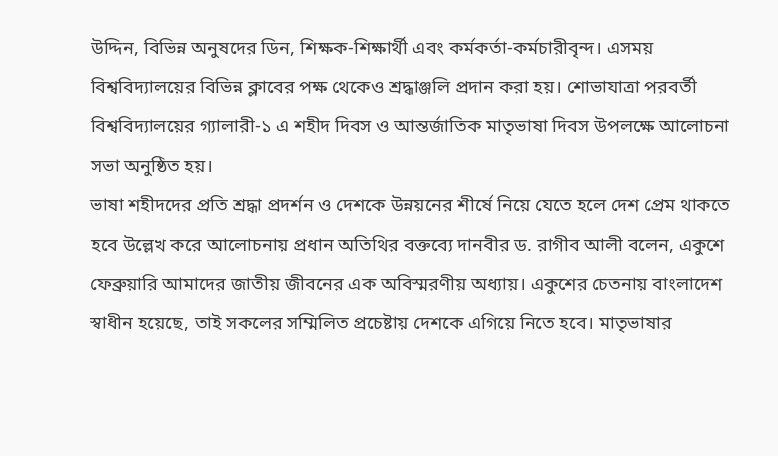উদ্দিন, বিভিন্ন অনুষদের ডিন, শিক্ষক-শিক্ষার্থী এবং কর্মকর্তা-কর্মচারীবৃন্দ। এসময় বিশ্ববিদ্যালয়ের বিভিন্ন ক্লাবের পক্ষ থেকেও শ্রদ্ধাঞ্জলি প্রদান করা হয়। শোভাযাত্রা পরবর্তী বিশ্ববিদ্যালয়ের গ্যালারী-১ এ শহীদ দিবস ও আন্তর্জাতিক মাতৃভাষা দিবস উপলক্ষে আলোচনা সভা অনুষ্ঠিত হয়।
ভাষা শহীদদের প্রতি শ্রদ্ধা প্রদর্শন ও দেশকে উন্নয়নের শীর্ষে নিয়ে যেতে হলে দেশ প্রেম থাকতে হবে উল্লেখ করে আলোচনায় প্রধান অতিথির বক্তব্যে দানবীর ড. রাগীব আলী বলেন, একুশে ফেব্রুয়ারি আমাদের জাতীয় জীবনের এক অবিস্মরণীয় অধ্যায়। একুশের চেতনায় বাংলাদেশ স্বাধীন হয়েছে, তাই সকলের সম্মিলিত প্রচেষ্টায় দেশকে এগিয়ে নিতে হবে। মাতৃভাষার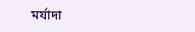মর্যাদা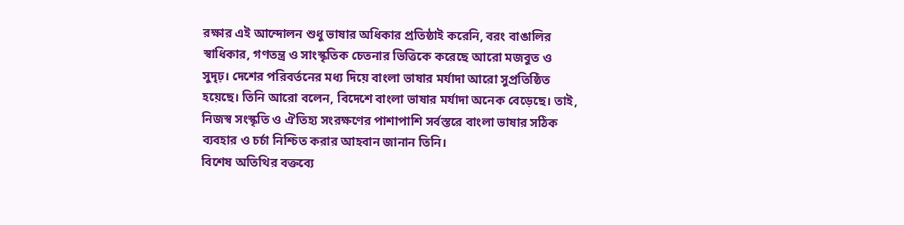রক্ষার এই আন্দোলন শুধু ভাষার অধিকার প্রতিষ্ঠাই করেনি, বরং বাঙালির স্বাধিকার, গণতন্ত্র ও সাংস্কৃতিক চেতনার ভিত্তিকে করেছে আরো মজবুত ও সুদৃঢ়। দেশের পরিবর্তনের মধ্য দিয়ে বাংলা ভাষার মর্যাদা আরো সুপ্রতিষ্ঠিত হয়েছে। তিনি আরো বলেন, বিদেশে বাংলা ভাষার মর্যাদা অনেক বেড়েছে। তাই, নিজস্ব সংস্কৃতি ও ঐতিহ্য সংরক্ষণের পাশাপাশি সর্বস্তরে বাংলা ভাষার সঠিক ব্যবহার ও চর্চা নিশ্চিত করার আহবান জানান তিনি।
বিশেষ অতিথির বক্তব্যে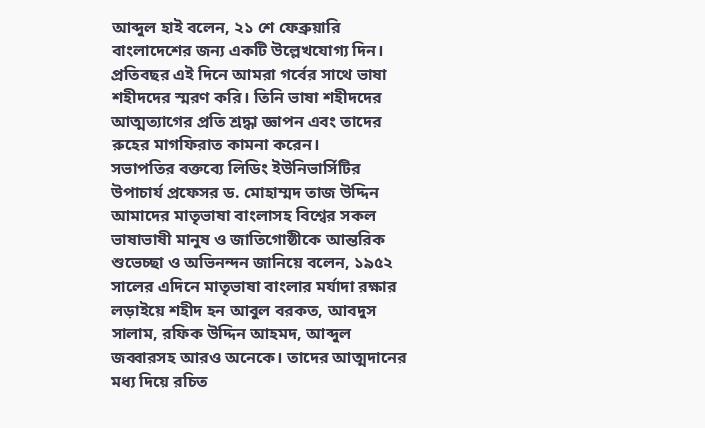আব্দুল হাই বলেন, ২১ শে ফেব্রুয়ারি বাংলাদেশের জন্য একটি উল্লেখযোগ্য দিন। প্রতিবছর এই দিনে আমরা গর্বের সাথে ভাষা শহীদদের স্মরণ করি। তিনি ভাষা শহীদদের আত্মত্যাগের প্রতি শ্রদ্ধা জ্ঞাপন এবং তাদের রুহের মাগফিরাত কামনা করেন।
সভাপতির বক্তব্যে লিডিং ইউনিভার্সিটির উপাচার্য প্রফেসর ড. মোহাম্মদ তাজ উদ্দিন আমাদের মাতৃভাষা বাংলাসহ বিশ্বের সকল ভাষাভাষী মানুষ ও জাতিগোষ্ঠীকে আন্তরিক শুভেচ্ছা ও অভিনন্দন জানিয়ে বলেন, ১৯৫২ সালের এদিনে মাতৃভাষা বাংলার মর্যাদা রক্ষার লড়াইয়ে শহীদ হন আবুল বরকত, আবদুস সালাম, রফিক উদ্দিন আহমদ, আব্দুল জব্বারসহ আরও অনেকে। তাদের আত্মদানের মধ্য দিয়ে রচিত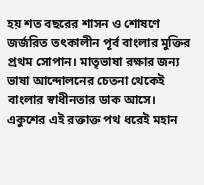হয় শত বছরের শাসন ও শোষণে জর্জরিত তৎকালীন পূর্ব বাংলার মুক্তির প্রথম সোপান। মাতৃভাষা রক্ষার জন্য ভাষা আন্দোলনের চেতনা থেকেই বাংলার স্বাধীনতার ডাক আসে।
একুশের এই রক্তাক্ত পথ ধরেই মহান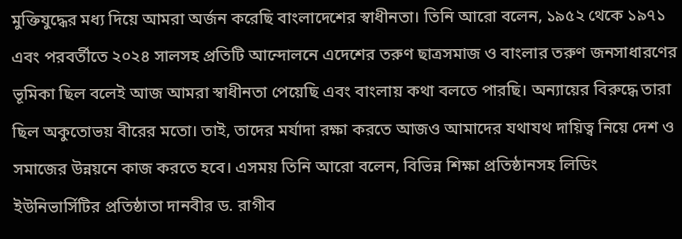মুক্তিযুদ্ধের মধ্য দিয়ে আমরা অর্জন করেছি বাংলাদেশের স্বাধীনতা। তিনি আরো বলেন, ১৯৫২ থেকে ১৯৭১ এবং পরবর্তীতে ২০২৪ সালসহ প্রতিটি আন্দোলনে এদেশের তরুণ ছাত্রসমাজ ও বাংলার তরুণ জনসাধারণের ভূমিকা ছিল বলেই আজ আমরা স্বাধীনতা পেয়েছি এবং বাংলায় কথা বলতে পারছি। অন্যায়ের বিরুদ্ধে তারা ছিল অকুতোভয় বীরের মতো। তাই, তাদের মর্যাদা রক্ষা করতে আজও আমাদের যথাযথ দায়িত্ব নিয়ে দেশ ও সমাজের উন্নয়নে কাজ করতে হবে। এসময় তিনি আরো বলেন, বিভিন্ন শিক্ষা প্রতিষ্ঠানসহ লিডিং ইউনিভার্সিটির প্রতিষ্ঠাতা দানবীর ড. রাগীব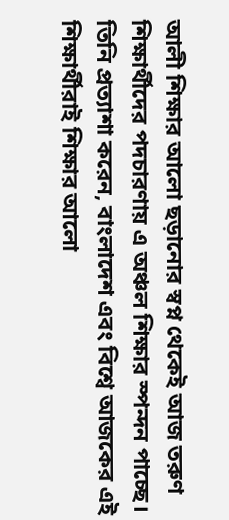আলী শিক্ষার আলো ছড়ানোর স্বপ্ন থেকেই আজ তরুণ শিক্ষার্থীদের পদচারণায় এ অঞ্চল শিক্ষার স্পন্দন পাচ্ছে। তিনি প্রত্যাশা করেন, বাংলাদেশ এবং বিশ্বে আজকের এই শিক্ষার্থীরাই শিক্ষার আলো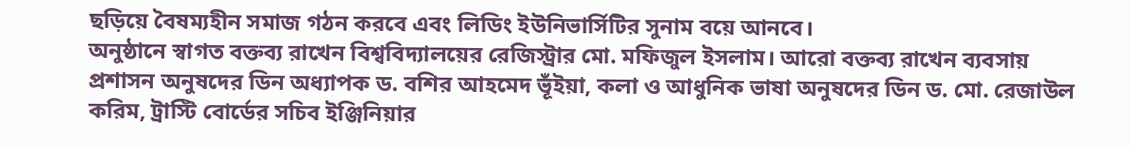ছড়িয়ে বৈষম্যহীন সমাজ গঠন করবে এবং লিডিং ইউনিভার্সিটির সুনাম বয়ে আনবে।
অনুষ্ঠানে স্বাগত বক্তব্য রাখেন বিশ্ববিদ্যালয়ের রেজিস্ট্রার মো. মফিজুল ইসলাম। আরো বক্তব্য রাখেন ব্যবসায় প্রশাসন অনুষদের ডিন অধ্যাপক ড. বশির আহমেদ ভূঁইয়া, কলা ও আধুনিক ভাষা অনুষদের ডিন ড. মো. রেজাউল করিম, ট্রাস্টি বোর্ডের সচিব ইঞ্জিনিয়ার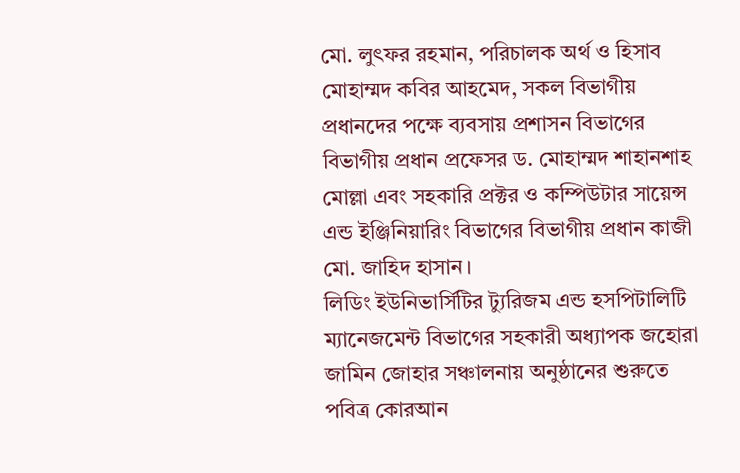মো. লুৎফর রহমান, পরিচালক অর্থ ও হিসাব মোহাম্মদ কবির আহমেদ, সকল বিভাগীয় প্রধানদের পক্ষে ব্যবসায় প্রশাসন বিভাগের বিভাগীয় প্রধান প্রফেসর ড. মোহাম্মদ শাহানশাহ মোল্লা এবং সহকারি প্রক্টর ও কম্পিউটার সায়েন্স এন্ড ইঞ্জিনিয়ারিং বিভাগের বিভাগীয় প্রধান কাজী মো. জাহিদ হাসান।
লিডিং ইউনিভার্সিটির ট্যুরিজম এন্ড হসপিটালিটি ম্যানেজমেন্ট বিভাগের সহকারী অধ্যাপক জহোরা জামিন জোহার সঞ্চালনায় অনুষ্ঠানের শুরুতে পবিত্র কোরআন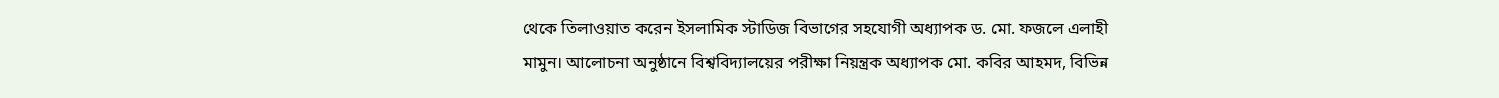থেকে তিলাওয়াত করেন ইসলামিক স্টাডিজ বিভাগের সহযোগী অধ্যাপক ড. মো. ফজলে এলাহী মামুন। আলোচনা অনুষ্ঠানে বিশ্ববিদ্যালয়ের পরীক্ষা নিয়ন্ত্রক অধ্যাপক মো. কবির আহমদ, বিভিন্ন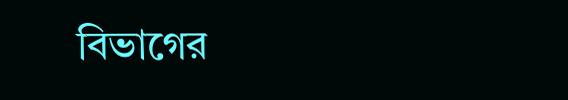বিভাগের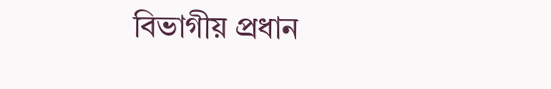বিভাগীয় প্রধান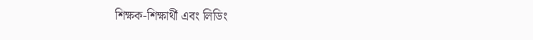শিক্ষক-শিক্ষার্থী এবং লিডিং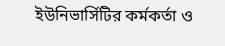ইউনিভার্সিটির কর্মকর্তা ও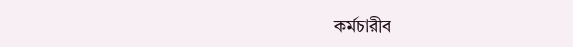কর্মচারীব